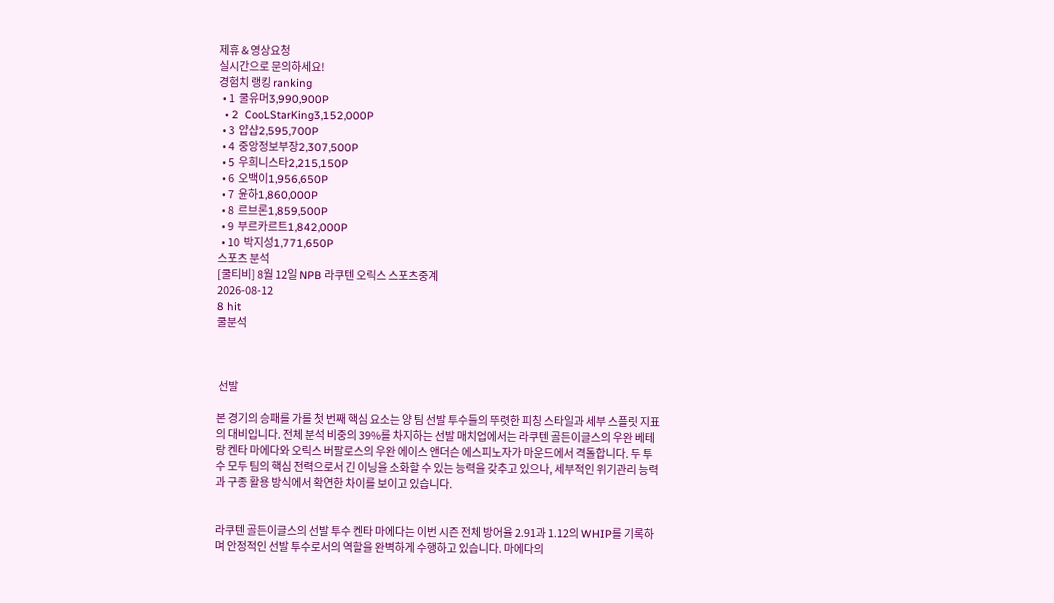제휴 & 영상요청
실시간으로 문의하세요!
경험치 랭킹 ranking
  • 1  쿨유머3,990,900P
  • 2  CooLStarKing3,152,000P
  • 3  얍샵2,595,700P
  • 4  중앙정보부장2,307,500P
  • 5  우희니스타2,215,150P
  • 6  오백이1,956,650P
  • 7  윤하1,860,000P
  • 8  르브론1,859,500P
  • 9  부르카르트1,842,000P
  • 10  박지성1,771,650P
스포츠 분석
[쿨티비] 8월 12일 NPB 라쿠텐 오릭스 스포츠중계
2026-08-12
8 hit
쿨분석



 선발

본 경기의 승패를 가를 첫 번째 핵심 요소는 양 팀 선발 투수들의 뚜렷한 피칭 스타일과 세부 스플릿 지표의 대비입니다. 전체 분석 비중의 39%를 차지하는 선발 매치업에서는 라쿠텐 골든이글스의 우완 베테랑 켄타 마에다와 오릭스 버팔로스의 우완 에이스 앤더슨 에스피노자가 마운드에서 격돌합니다. 두 투수 모두 팀의 핵심 전력으로서 긴 이닝을 소화할 수 있는 능력을 갖추고 있으나, 세부적인 위기관리 능력과 구종 활용 방식에서 확연한 차이를 보이고 있습니다.


라쿠텐 골든이글스의 선발 투수 켄타 마에다는 이번 시즌 전체 방어율 2.91과 1.12의 WHIP를 기록하며 안정적인 선발 투수로서의 역할을 완벽하게 수행하고 있습니다. 마에다의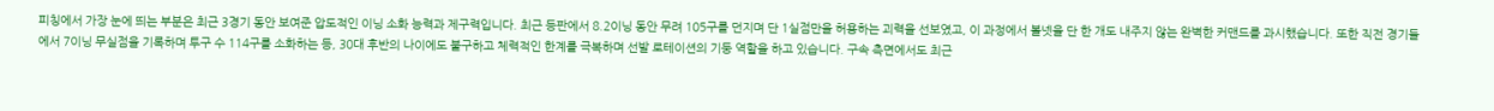피칭에서 가장 눈에 띄는 부분은 최근 3경기 동안 보여준 압도적인 이닝 소화 능력과 제구력입니다. 최근 등판에서 8.2이닝 동안 무려 105구를 던지며 단 1실점만을 허용하는 괴력을 선보였고, 이 과정에서 볼넷을 단 한 개도 내주지 않는 완벽한 커맨드를 과시했습니다. 또한 직전 경기들에서 7이닝 무실점을 기록하며 투구 수 114구를 소화하는 등, 30대 후반의 나이에도 불구하고 체력적인 한계를 극복하며 선발 로테이션의 기둥 역할을 하고 있습니다. 구속 측면에서도 최근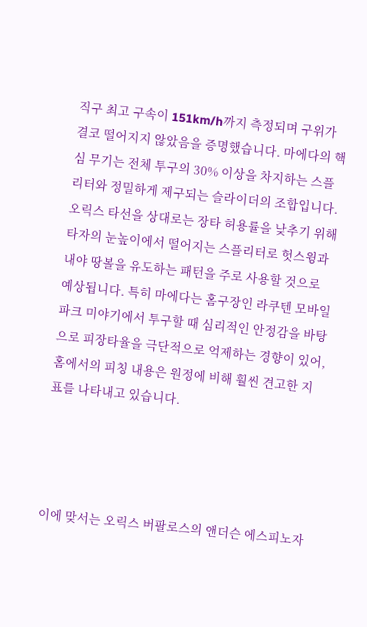직구 최고 구속이 151km/h까지 측정되며 구위가 결코 떨어지지 않았음을 증명했습니다. 마에다의 핵심 무기는 전체 투구의 30% 이상을 차지하는 스플리터와 정밀하게 제구되는 슬라이더의 조합입니다. 오릭스 타선을 상대로는 장타 허용률을 낮추기 위해 타자의 눈높이에서 떨어지는 스플리터로 헛스윙과 내야 땅볼을 유도하는 패턴을 주로 사용할 것으로 예상됩니다. 특히 마에다는 홈구장인 라쿠텐 모바일 파크 미야기에서 투구할 때 심리적인 안정감을 바탕으로 피장타율을 극단적으로 억제하는 경향이 있어, 홈에서의 피칭 내용은 원정에 비해 훨씬 견고한 지표를 나타내고 있습니다.




이에 맞서는 오릭스 버팔로스의 앤더슨 에스피노자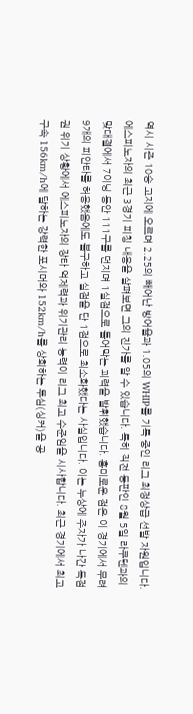역시 시즌 10승 고지에 오르며 2.25의 빼어난 방어율과 1.05의 WHIP를 기록 중인 리그 최정상급 선발 자원입니다. 에스피노자의 최근 3경기 피칭 내용을 살펴보면 그의 진가를 알 수 있습니다. 특히 직전 등판인 8월 5일 라쿠텐과의 맞대결에서 7이닝 동안 111구를 던지며 1실점으로 틀어막는 괴력을 발휘했습니다. 흥미로운 점은 이 경기에서 무려 9개의 피안타를 허용했음에도 불구하고 실점을 단 1점으로 최소화했다는 사실입니다. 이는 누상에 주자가 나간 득점권 위기 상황에서 에스피노자의 장타 억제력과 위기관리 능력이 리그 최고 수준임을 시사합니다. 최근 경기에서 최고 구속 156km/h에 달하는 강력한 포시머와 152km/h를 상회하는 투심(싱커)을 공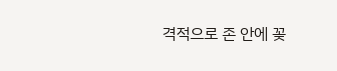격적으로 존 안에 꽂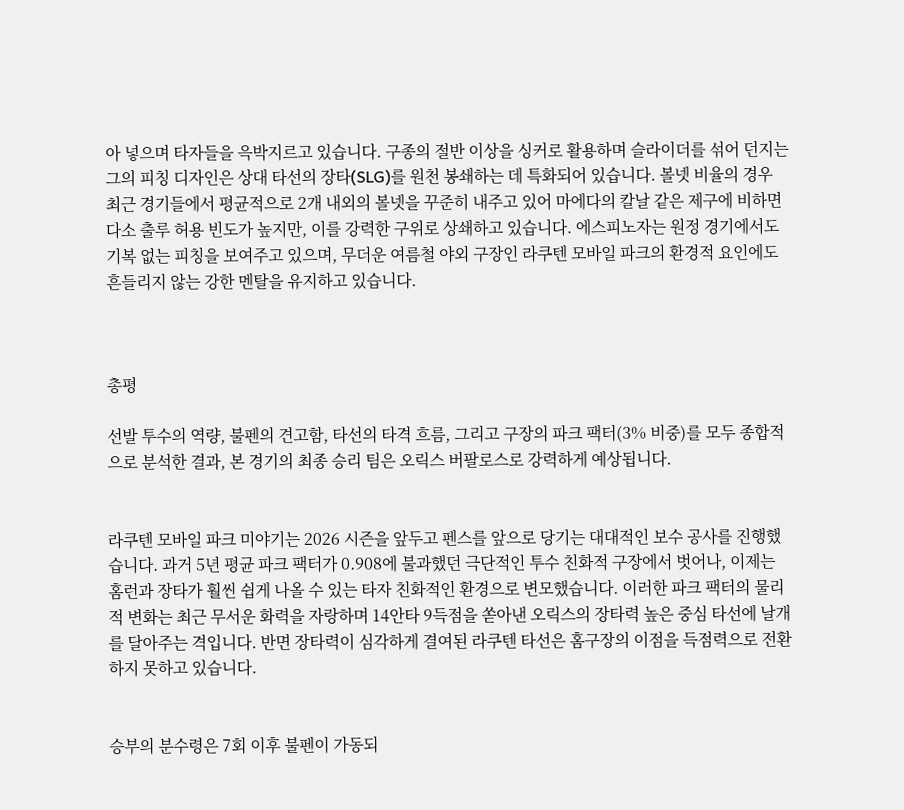아 넣으며 타자들을 윽박지르고 있습니다. 구종의 절반 이상을 싱커로 활용하며 슬라이더를 섞어 던지는 그의 피칭 디자인은 상대 타선의 장타(SLG)를 원천 봉쇄하는 데 특화되어 있습니다. 볼넷 비율의 경우 최근 경기들에서 평균적으로 2개 내외의 볼넷을 꾸준히 내주고 있어 마에다의 칼날 같은 제구에 비하면 다소 출루 허용 빈도가 높지만, 이를 강력한 구위로 상쇄하고 있습니다. 에스피노자는 원정 경기에서도 기복 없는 피칭을 보여주고 있으며, 무더운 여름철 야외 구장인 라쿠텐 모바일 파크의 환경적 요인에도 흔들리지 않는 강한 멘탈을 유지하고 있습니다.



총평

선발 투수의 역량, 불펜의 견고함, 타선의 타격 흐름, 그리고 구장의 파크 팩터(3% 비중)를 모두 종합적으로 분석한 결과, 본 경기의 최종 승리 팀은 오릭스 버팔로스로 강력하게 예상됩니다.


라쿠텐 모바일 파크 미야기는 2026 시즌을 앞두고 펜스를 앞으로 당기는 대대적인 보수 공사를 진행했습니다. 과거 5년 평균 파크 팩터가 0.908에 불과했던 극단적인 투수 친화적 구장에서 벗어나, 이제는 홈런과 장타가 훨씬 쉽게 나올 수 있는 타자 친화적인 환경으로 변모했습니다. 이러한 파크 팩터의 물리적 변화는 최근 무서운 화력을 자랑하며 14안타 9득점을 쏟아낸 오릭스의 장타력 높은 중심 타선에 날개를 달아주는 격입니다. 반면 장타력이 심각하게 결여된 라쿠텐 타선은 홈구장의 이점을 득점력으로 전환하지 못하고 있습니다.


승부의 분수령은 7회 이후 불펜이 가동되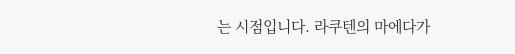는 시점입니다. 라쿠텐의 마에다가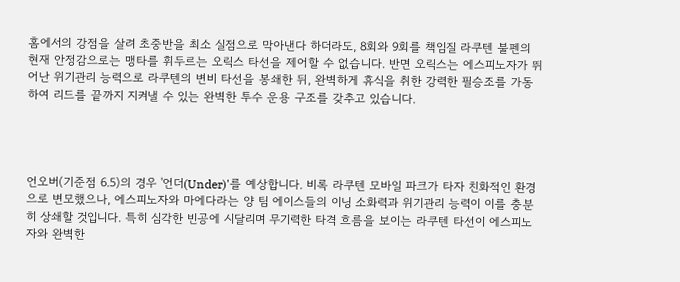홈에서의 강점을 살려 초중반을 최소 실점으로 막아낸다 하더라도, 8회와 9회를 책임질 라쿠텐 불펜의 현재 안정감으로는 맹타를 휘두르는 오릭스 타선을 제어할 수 없습니다. 반면 오릭스는 에스피노자가 뛰어난 위기관리 능력으로 라쿠텐의 변비 타선을 봉쇄한 뒤, 완벽하게 휴식을 취한 강력한 필승조를 가동하여 리드를 끝까지 지켜낼 수 있는 완벽한 투수 운용 구조를 갖추고 있습니다.




언오버(기준점 6.5)의 경우 '언더(Under)'를 예상합니다. 비록 라쿠텐 모바일 파크가 타자 친화적인 환경으로 변모했으나, 에스피노자와 마에다라는 양 팀 에이스들의 이닝 소화력과 위기관리 능력이 이를 충분히 상쇄할 것입니다. 특히 심각한 빈공에 시달리며 무기력한 타격 흐름을 보이는 라쿠텐 타선이 에스피노자와 완벽한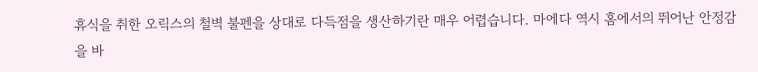휴식을 취한 오릭스의 철벽 불펜을 상대로 다득점을 생산하기란 매우 어렵습니다. 마에다 역시 홈에서의 뛰어난 안정감을 바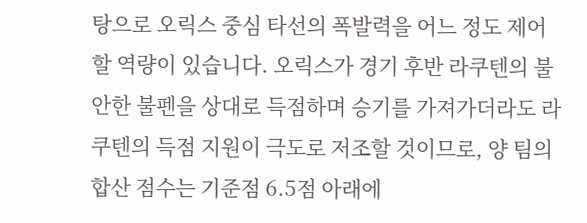탕으로 오릭스 중심 타선의 폭발력을 어느 정도 제어할 역량이 있습니다. 오릭스가 경기 후반 라쿠텐의 불안한 불펜을 상대로 득점하며 승기를 가져가더라도 라쿠텐의 득점 지원이 극도로 저조할 것이므로, 양 팀의 합산 점수는 기준점 6.5점 아래에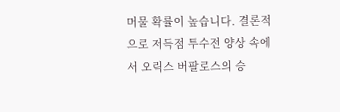머물 확률이 높습니다. 결론적으로 저득점 투수전 양상 속에서 오릭스 버팔로스의 승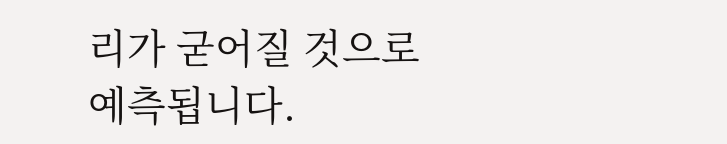리가 굳어질 것으로 예측됩니다.